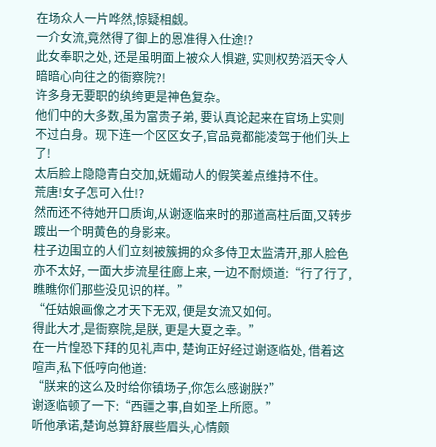在场众人一片哗然,惊疑相觑。
一介女流,竟然得了御上的恩准得入仕途!?
此女奉职之处, 还是虽明面上被众人惧避, 实则权势滔天令人暗暗心向往之的衙察院?!
许多身无要职的纨绔更是神色复杂。
他们中的大多数,虽为富贵子弟, 要认真论起来在官场上实则不过白身。现下连一个区区女子,官品竟都能凌驾于他们头上了!
太后脸上隐隐青白交加,妩媚动人的假笑差点维持不住。
荒唐!女子怎可入仕!?
然而还不待她开口质询,从谢逐临来时的那道高柱后面,又转步踱出一个明黄色的身影来。
柱子边围立的人们立刻被簇拥的众多侍卫太监清开,那人脸色亦不太好, 一面大步流星往廊上来, 一边不耐烦道:“行了行了,瞧瞧你们那些没见识的样。”
“任姑娘画像之才天下无双, 便是女流又如何。
得此大才,是衙察院,是朕, 更是大夏之幸。”
在一片惶恐下拜的见礼声中, 楚询正好经过谢逐临处, 借着这喧声,私下低哼向他道:
“朕来的这么及时给你镇场子,你怎么感谢朕?”
谢逐临顿了一下:“西疆之事,自如圣上所愿。”
听他承诺,楚询总算舒展些眉头,心情颇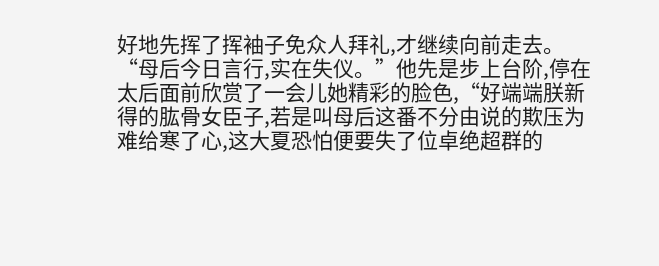好地先挥了挥袖子免众人拜礼,才继续向前走去。
“母后今日言行,实在失仪。”他先是步上台阶,停在太后面前欣赏了一会儿她精彩的脸色,“好端端朕新得的肱骨女臣子,若是叫母后这番不分由说的欺压为难给寒了心,这大夏恐怕便要失了位卓绝超群的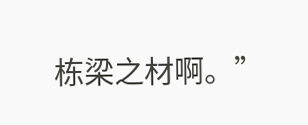栋梁之材啊。”